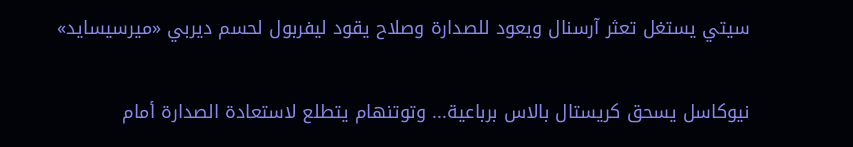سيتي يستغل تعثر آرسنال ويعود للصدارة وصلاح يقود ليفربول لحسم ديربي «ميرسيسايد»

نيوكاسل يسحق كريستال بالاس برباعية... وتوتنهام يتطلع لاستعادة الصدارة أمام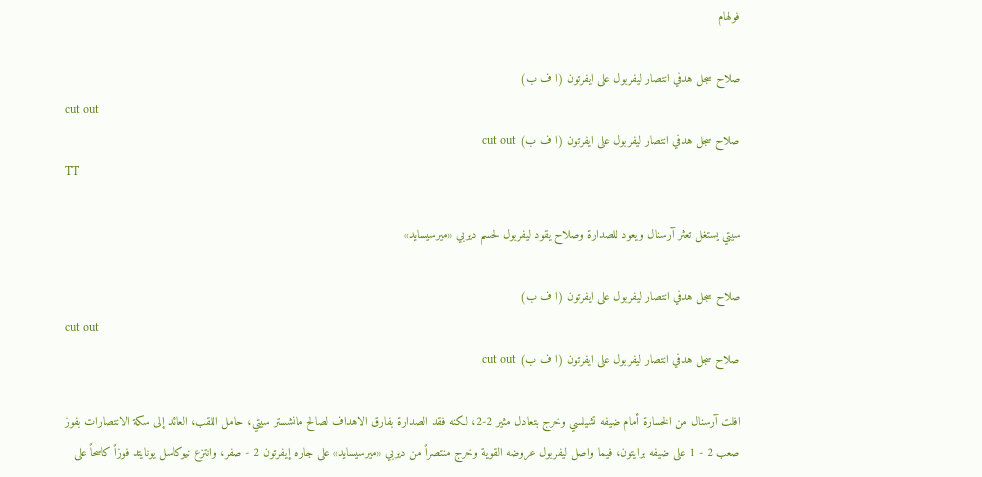فولهام

صلاح سجل هدفي انتصار ليفربول على ايفرتون (ا ف ب)
cut out
صلاح سجل هدفي انتصار ليفربول على ايفرتون (ا ف ب) cut out
TT

سيتي يستغل تعثر آرسنال ويعود للصدارة وصلاح يقود ليفربول لحسم ديربي «ميرسيسايد»

صلاح سجل هدفي انتصار ليفربول على ايفرتون (ا ف ب)
cut out
صلاح سجل هدفي انتصار ليفربول على ايفرتون (ا ف ب) cut out

افلت آرسنال من الخسارة أمام ضيفه تشيلسي وخرج بتعادل مثير 2-2، لكنه فقد الصدارة بفارق الاهداف لصالح مانشستر سيتي، حامل اللقب، العائد إلى سكة الانتصارات بفوز صعب 2 - 1 على ضيفه برايتون، فيما واصل ليفربول عروضه القوية وخرج منتصراً من ديربي «ميرسيسايد» على جاره إيفرتون 2 - صفر، وانتزع نيوكاسل يونايتد فوزاً كاسحاً على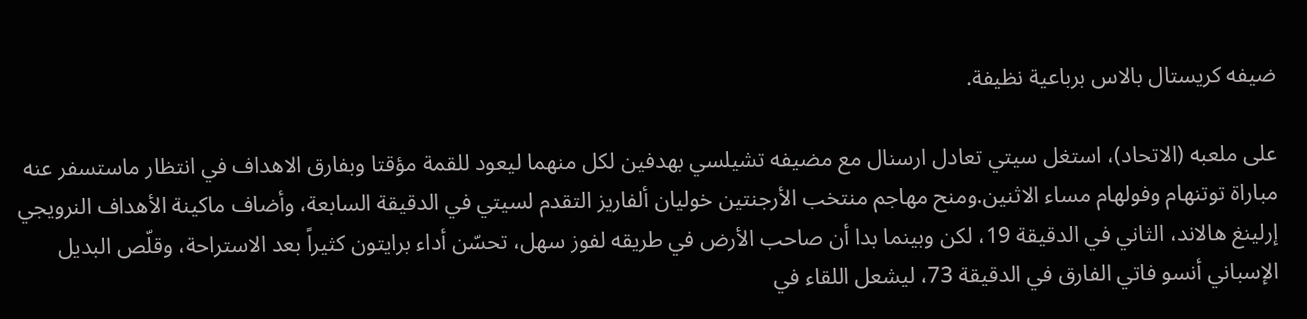ضيفه كريستال بالاس برباعية نظيفة.

على ملعبه (الاتحاد)، استغل سيتي تعادل ارسنال مع مضيفه تشيلسي بهدفين لكل منهما ليعود للقمة مؤقتا وبفارق الاهداف في انتظار ماستسفر عنه مباراة توتنهام وفولهام مساء الاثنين.ومنح مهاجم منتخب الأرجنتين خوليان ألفاريز التقدم لسيتي في الدقيقة السابعة، وأضاف ماكينة الأهداف النرويجي إرلينغ هالاند، الثاني في الدقيقة 19، لكن وبينما بدا أن صاحب الأرض في طريقه لفوز سهل، تحسّن أداء برايتون كثيراً بعد الاستراحة، وقلّص البديل الإسباني أنسو فاتي الفارق في الدقيقة 73، ليشعل اللقاء في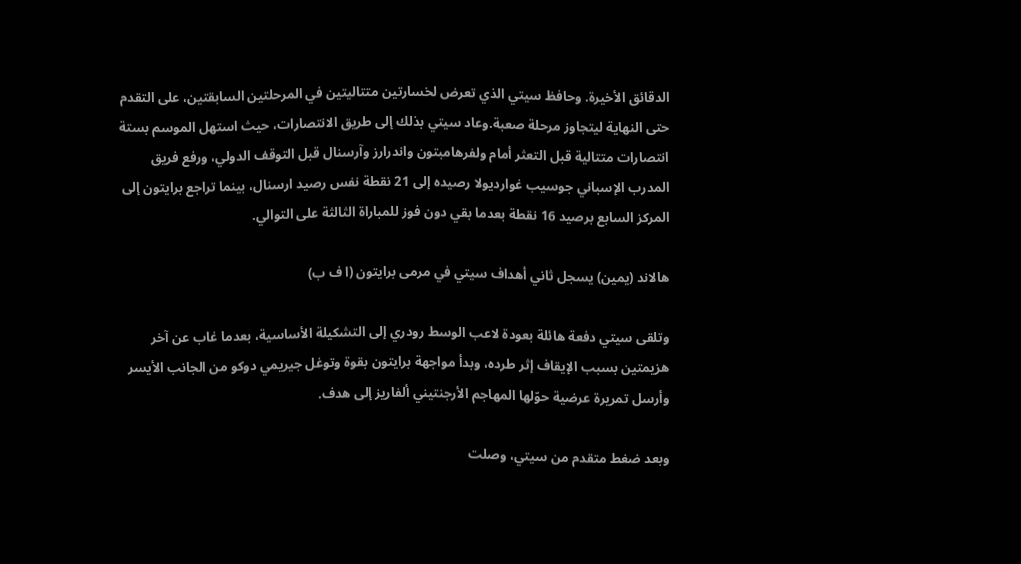الدقائق الأخيرة. وحافظ سيتي الذي تعرض لخسارتين متتاليتين في المرحلتين السابقتين، على التقدم حتى النهاية ليتجاوز مرحلة صعبة.وعاد سيتي بذلك إلى طريق الانتصارات، حيث استهل الموسم بستة انتصارات متتالية قبل التعثر أمام ولفرهامبتون واندرارز وآرسنال قبل التوقف الدولي، ورفع فريق المدرب الإسباني جوسيب غوارديولا رصيده إلى 21 نقطة نفس رصيد ارسنال، بينما تراجع برايتون إلى المركز السابع برصيد 16 نقطة بعدما بقي دون فوز للمباراة الثالثة على التوالي.

هالاند (يمين) يسجل ثاني أهداف سيتي في مرمى برايتون (ا ف ب)

وتلقى سيتي دفعة هائلة بعودة لاعب الوسط رودري إلى التشكيلة الأساسية، بعدما غاب عن آخر هزيمتين بسبب الإيقاف إثر طرده، وبدأ مواجهة برايتون بقوة وتوغل جيريمي دوكو من الجانب الأيسر وأرسل تمريرة عرضية حوّلها المهاجم الأرجنتيني ألفاريز إلى هدف.

وبعد ضغط متقدم من سيتي، وصلت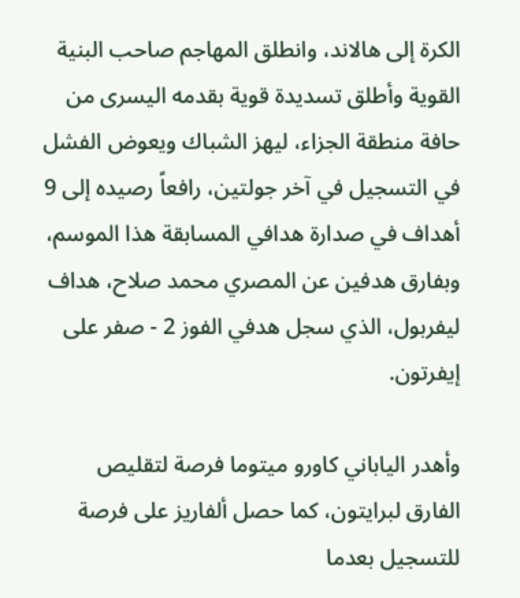الكرة إلى هالاند، وانطلق المهاجم صاحب البنية القوية وأطلق تسديدة قوية بقدمه اليسرى من حافة منطقة الجزاء، ليهز الشباك ويعوض الفشل في التسجيل في آخر جولتين، رافعاً رصيده إلى 9 أهداف في صدارة هدافي المسابقة هذا الموسم، وبفارق هدفين عن المصري محمد صلاح، هداف ليفربول، الذي سجل هدفي الفوز 2 - صفر على إيفرتون.

وأهدر الياباني كاورو ميتوما فرصة لتقليص الفارق لبرايتون، كما حصل ألفاريز على فرصة للتسجيل بعدما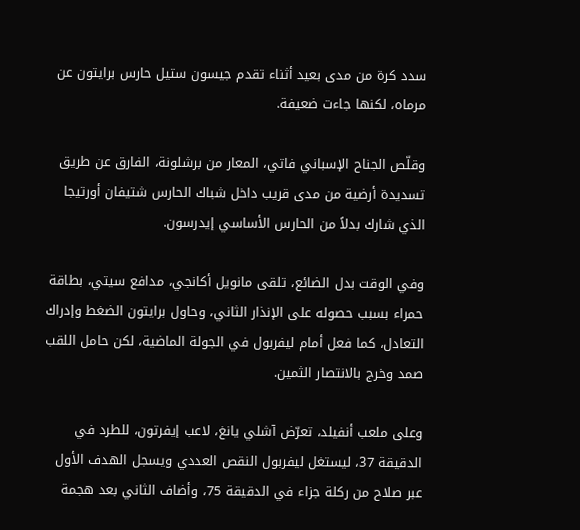سدد كرة من مدى بعيد أثناء تقدم جيسون ستيل حارس برايتون عن مرماه، لكنها جاءت ضعيفة.

وقلّص الجناح الإسباني فاتي، المعار من برشلونة، الفارق عن طريق تسديدة أرضية من مدى قريب داخل شباك الحارس شتيفان أورتيجا الذي شارك بدلاً من الحارس الأساسي إيدرسون.

وفي الوقت بدل الضائع، تلقى مانويل أكانجي، مدافع سيتي، بطاقة حمراء بسبب حصوله على الإنذار الثاني، وحاول برايتون الضغط وإدراك التعادل، كما فعل أمام ليفربول في الجولة الماضية، لكن حامل اللقب صمد وخرج بالانتصار الثمين.

وعلى ملعب أنفيلد، تعرّض آشلي يانغ، لاعب إيفرتون، للطرد في الدقيقة 37، ليستغل ليفربول النقص العددي ويسجل الهدف الأول عبر صلاح من ركلة جزاء في الدقيقة 75، وأضاف الثاني بعد هجمة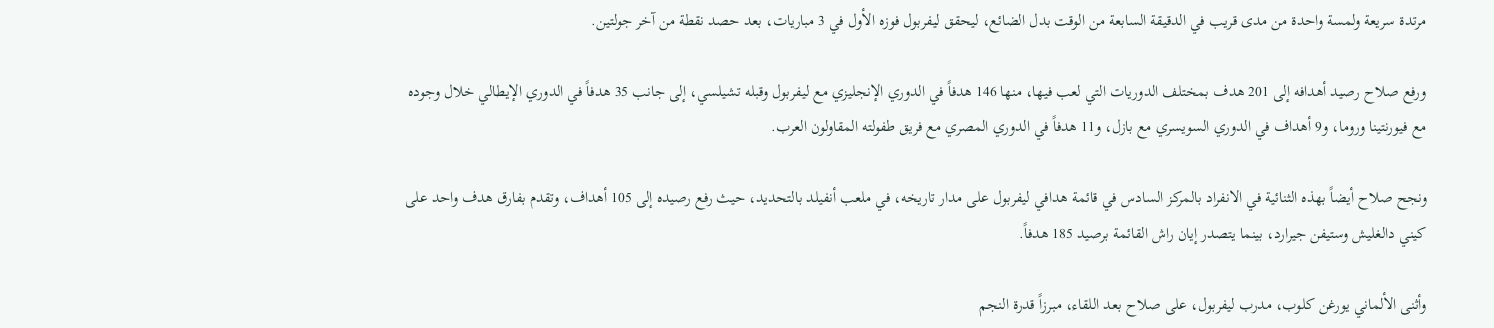مرتدة سريعة ولمسة واحدة من مدى قريب في الدقيقة السابعة من الوقت بدل الضائع، ليحقق ليفربول فوزه الأول في 3 مباريات، بعد حصد نقطة من آخر جولتين.

ورفع صلاح رصيد أهدافه إلى 201 هدف بمختلف الدوريات التي لعب فيها، منها 146 هدفاً في الدوري الإنجليزي مع ليفربول وقبله تشيلسي، إلى جانب 35 هدفاً في الدوري الإيطالي خلال وجوده مع فيورنتينا وروما، و9 أهداف في الدوري السويسري مع بازل، و11 هدفاً في الدوري المصري مع فريق طفولته المقاولون العرب.

ونجح صلاح أيضاً بهذه الثنائية في الانفراد بالمركز السادس في قائمة هدافي ليفربول على مدار تاريخه، في ملعب أنفيلد بالتحديد، حيث رفع رصيده إلى 105 أهداف، وتقدم بفارق هدف واحد على كيني دالغليش وستيفن جيرارد، بينما يتصدر إيان راش القائمة برصيد 185 هدفاً.

وأثنى الألماني يورغن كلوب، مدرب ليفربول، على صلاح بعد اللقاء، مبرزاً قدرة النجم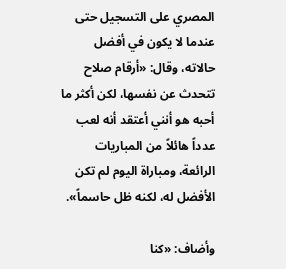المصري على التسجيل حتى عندما لا يكون في أفضل حالاته، وقال: «أرقام صلاح تتحدث عن نفسها، لكن أكثر ما أحبه هو أنني أعتقد أنه لعب عدداً هائلاً من المباريات الرائعة، ومباراة اليوم لم تكن الأفضل له، لكنه ظل حاسماً».

وأضاف: «كنا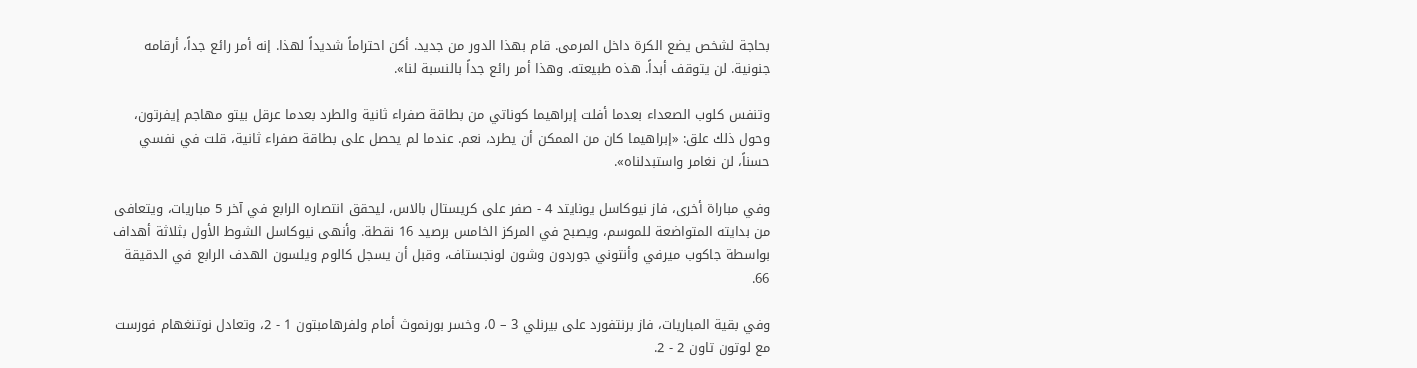بحاجة لشخص يضع الكرة داخل المرمى. قام بهذا الدور من جديد. أكن احتراماً شديداً لهذا. إنه أمر رائع جداً، أرقامه جنونية. لن يتوقف أبداً. هذه طبيعته. وهذا أمر رائع جداً بالنسبة لنا».

وتنفس كلوب الصعداء بعدما أفلت إبراهيما كوناتي من بطاقة صفراء ثانية والطرد بعدما عرقل بيتو مهاجم إيفرتون، وحول ذلك علق: «إبراهيما كان من الممكن أن يطرد، نعم. عندما لم يحصل على بطاقة صفراء ثانية، قلت في نفسي حسناً، لن نغامر واستبدلناه».

وفي مباراة أخرى، فاز نيوكاسل يونايتد 4 - صفر على كريستال بالاس، ليحقق انتصاره الرابع في آخر 5 مباريات، ويتعافى من بدايته المتواضعة للموسم، ويصبح في المركز الخامس برصيد 16 نقطة. وأنهى نيوكاسل الشوط الأول بثلاثة أهداف بواسطة جاكوب ميرفي وأنتوني جوردون وشون لونجستاف، وقبل أن يسجل كالوم ويلسون الهدف الرابع في الدقيقة 66.

وفي بقية المباريات، فاز برنتفورد على بيرنلي 3 – 0، وخسر بورنموث أمام ولفرهامبتون 1 - 2، وتعادل نوتنغهام فورست مع لوتون تاون 2 - 2.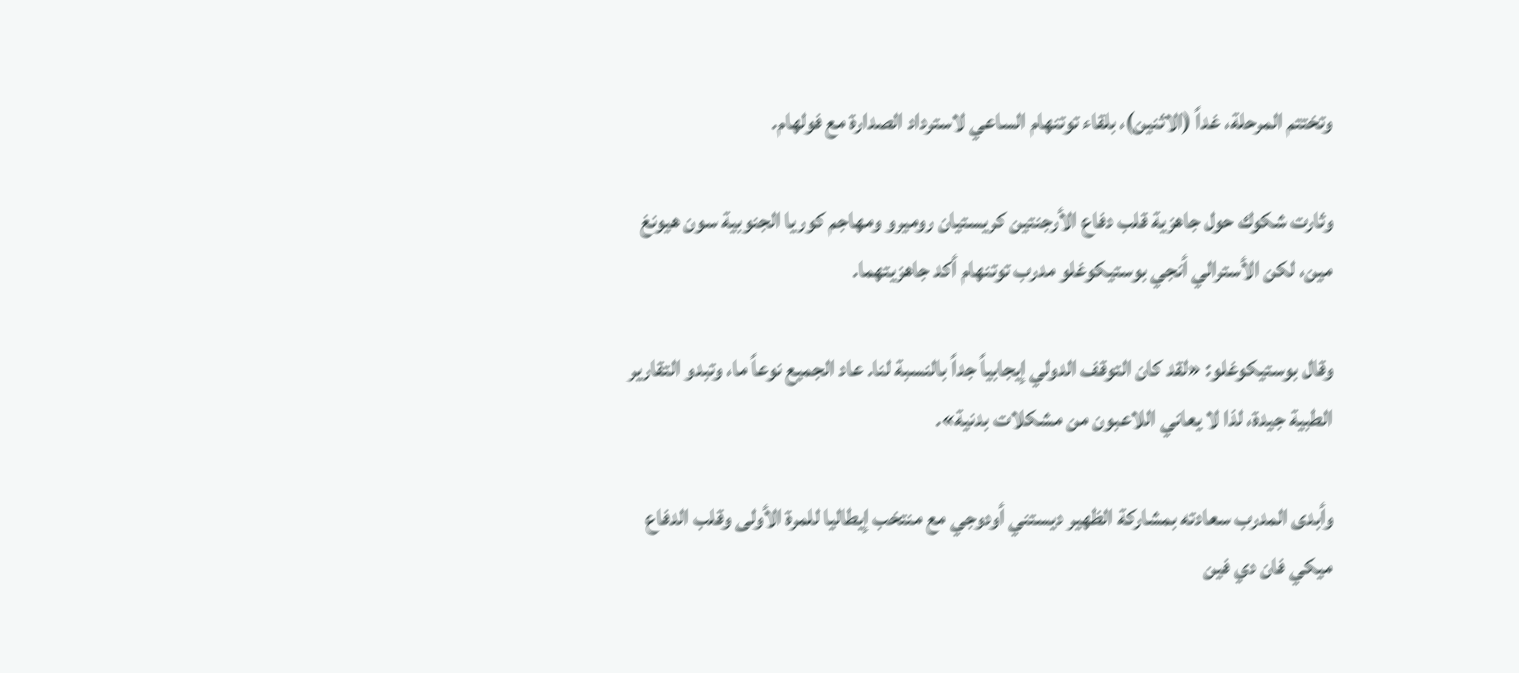وتختتم المرحلة، غداً (الاثنين)، بلقاء توتنهام الساعي لاسترداد الصدارة مع فولهام.

وثارت شكوك حول جاهزية قلب دفاع الأرجنتين كريستيان روميرو ومهاجم كوريا الجنوبية سون هيونغ مين، لكن الأسترالي أنجي بوستيكوغلو مدرب توتنهام أكد جاهزيتهما.

وقال بوستيكوغلو: «لقد كان التوقف الدولي إيجابياً جداً بالنسبة لنا. عاد الجميع نوعاً ما، وتبدو التقارير الطبية جيدة، لذا لا يعاني اللاعبون من مشكلات بدنية».

وأبدى المدرب سعادته بمشاركة الظهير ديستني أودوجي مع منتخب إيطاليا للمرة الأولى وقلب الدفاع ميكي فان دي فين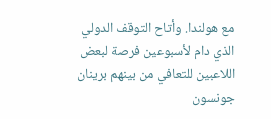مع هولندا. وأتاح التوقف الدولي الذي دام لأسبوعين فرصة لبعض اللاعبين للتعافي من بينهم برينان جونسون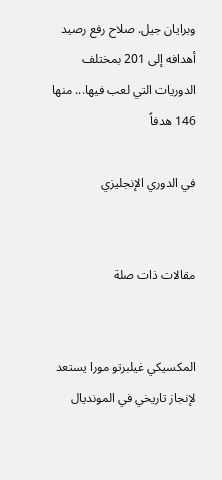وبرايان جيل. صلاح رفع رصيد أهدافه إلى 201 بمختلف الدوريات التي لعب فيها... منها 146 هدفاً

في الدوري الإنجليزي


مقالات ذات صلة


المكسيكي غيلبرتو مورا يستعد لإنجاز تاريخي في المونديال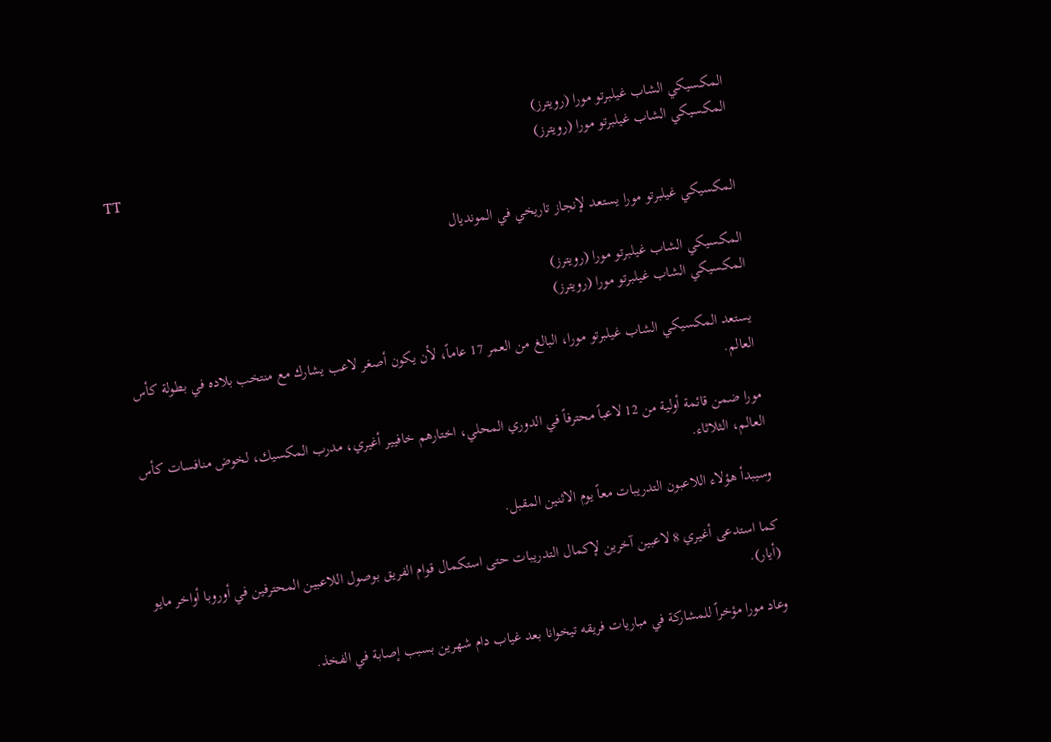المكسيكي الشاب غيلبرتو مورا (رويترز)
المكسيكي الشاب غيلبرتو مورا (رويترز)
TT

المكسيكي غيلبرتو مورا يستعد لإنجاز تاريخي في المونديال

المكسيكي الشاب غيلبرتو مورا (رويترز)
المكسيكي الشاب غيلبرتو مورا (رويترز)

يستعد المكسيكي الشاب غيلبرتو مورا، البالغ من العمر 17 عاماً، لأن يكون أصغر لاعب يشارك مع منتخب بلاده في بطولة كأس العالم.

مورا ضمن قائمة أولية من 12 لاعباً محترفاً في الدوري المحلي، اختارهم خافيير أغيري، مدرب المكسيك، لخوض منافسات كأس العالم، الثلاثاء.

وسيبدأ هؤلاء اللاعبون التدريبات معاً يوم الاثنين المقبل.

كما استدعى أغيري 8 لاعبين آخرين لإكمال التدريبات حتى استكمال قوام الفريق بوصول اللاعبين المحترفين في أوروبا أواخر مايو (أيار).

وعاد مورا مؤخراً للمشاركة في مباريات فريقه تيخوانا بعد غياب دام شهرين بسبب إصابة في الفخذ.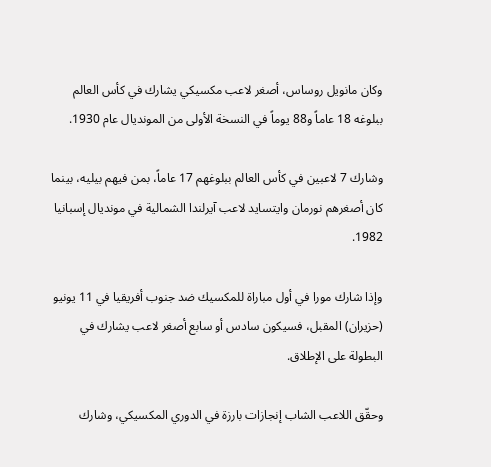وكان مانويل روساس، أصغر لاعب مكسيكي يشارك في كأس العالم ببلوغه 18 عاماً و88 يوماً في النسخة الأولى من المونديال عام 1930.

وشارك 7 لاعبين في كأس العالم ببلوغهم 17 عاماً، بمن فيهم بيليه، بينما كان أصغرهم نورمان وايتسايد لاعب آيرلندا الشمالية في مونديال إسبانيا 1982.

وإذا شارك مورا في أول مباراة للمكسيك ضد جنوب أفريقيا في 11 يونيو (حزيران) المقبل، فسيكون سادس أو سابع أصغر لاعب يشارك في البطولة على الإطلاق.

وحقّق اللاعب الشاب إنجازات بارزة في الدوري المكسيكي، وشارك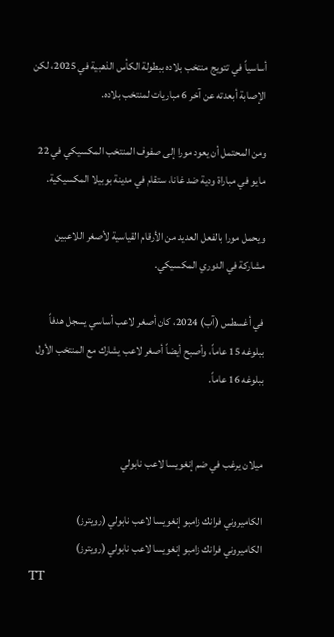أساسياً في تتويج منتخب بلاده ببطولة الكأس الذهبية في 2025، لكن الإصابة أبعدته عن آخر 6 مباريات لمنتخب بلاده.

ومن المحتمل أن يعود مورا إلى صفوف المنتخب المكسيكي في 22 مايو في مباراة ودية ضد غانا، ستقام في مدينة بوبيلا المكسيكية.

ويحمل مورا بالفعل العديد من الأرقام القياسية لأصغر اللاعبين مشاركة في الدوري المكسيكي.

في أغسطس (آب) 2024، كان أصغر لاعب أساسي يسجل هدفاً ببلوغه 15 عاماً، وأصبح أيضاً أصغر لاعب يشارك مع المنتخب الأول ببلوغه 16 عاماً.


ميلان يرغب في ضم إنغويسا لاعب نابولي

الكاميروني فرانك زامبو إنغويسا لاعب نابولي (رويترز)
الكاميروني فرانك زامبو إنغويسا لاعب نابولي (رويترز)
TT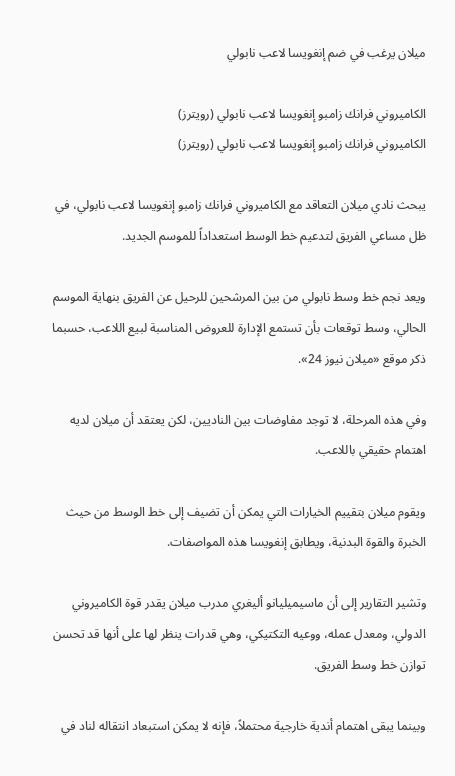ميلان يرغب في ضم إنغويسا لاعب نابولي

الكاميروني فرانك زامبو إنغويسا لاعب نابولي (رويترز)
الكاميروني فرانك زامبو إنغويسا لاعب نابولي (رويترز)

يبحث نادي ميلان التعاقد مع الكاميروني فرانك زامبو إنغويسا لاعب نابولي، في ظل مساعي الفريق لتدعيم خط الوسط استعداداً للموسم الجديد.

ويعد نجم خط وسط نابولي من بين المرشحين للرحيل عن الفريق بنهاية الموسم الحالي، وسط توقعات بأن تستمع الإدارة للعروض المناسبة لبيع اللاعب، حسبما ذكر موقع «ميلان نيوز 24».

وفي هذه المرحلة، لا توجد مفاوضات بين الناديين، لكن يعتقد أن ميلان لديه اهتمام حقيقي باللاعب.

ويقوم ميلان بتقييم الخيارات التي يمكن أن تضيف إلى خط الوسط من حيث الخبرة والقوة البدنية، ويطابق إنغويسا هذه المواصفات.

وتشير التقارير إلى أن ماسيميليانو أليغري مدرب ميلان يقدر قوة الكاميروني الدولي، ومعدل عمله، ووعيه التكتيكي، وهي قدرات ينظر لها على أنها قد تحسن توازن خط وسط الفريق.

وبينما يبقى اهتمام أندية خارجية محتملاً، فإنه لا يمكن استبعاد انتقاله لناد في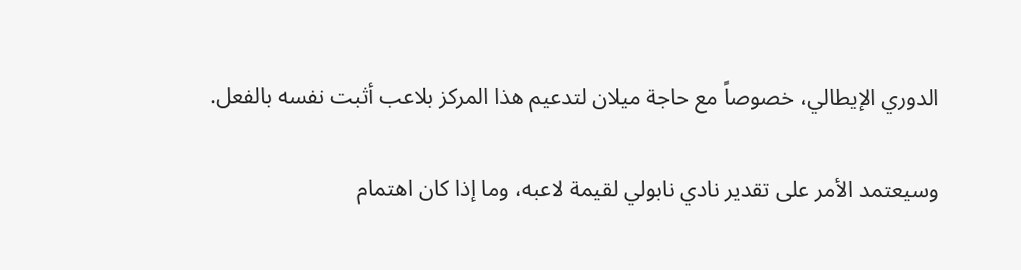الدوري الإيطالي، خصوصاً مع حاجة ميلان لتدعيم هذا المركز بلاعب أثبت نفسه بالفعل.

وسيعتمد الأمر على تقدير نادي نابولي لقيمة لاعبه، وما إذا كان اهتمام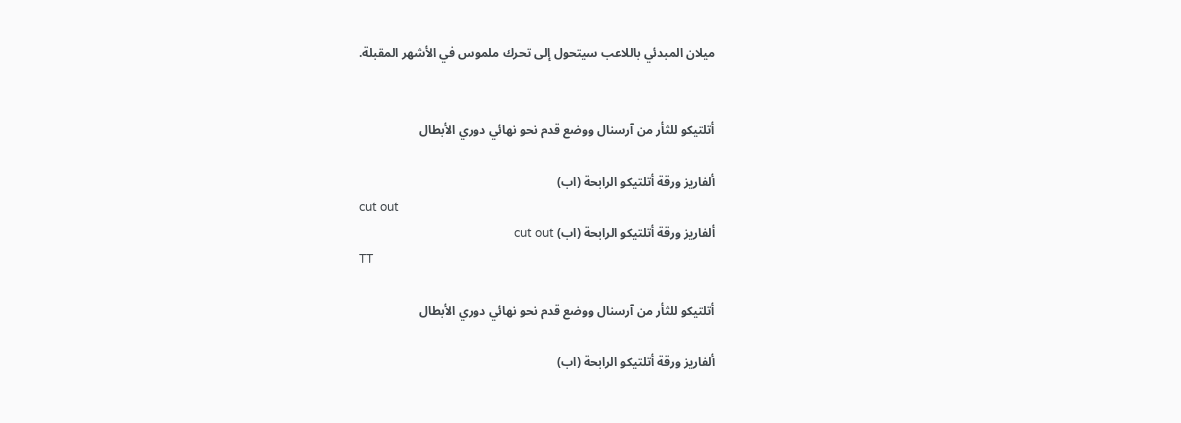ميلان المبدئي باللاعب سيتحول إلى تحرك ملموس في الأشهر المقبلة.


أتلتيكو للثأر من آرسنال ووضع قدم نحو نهائي دوري الأبطال

ألفاريز ورقة أتلتيكو الرابحة (اب)
cut out
ألفاريز ورقة أتلتيكو الرابحة (اب) cut out
TT

أتلتيكو للثأر من آرسنال ووضع قدم نحو نهائي دوري الأبطال

ألفاريز ورقة أتلتيكو الرابحة (اب)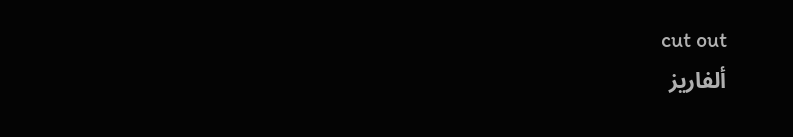cut out
ألفاريز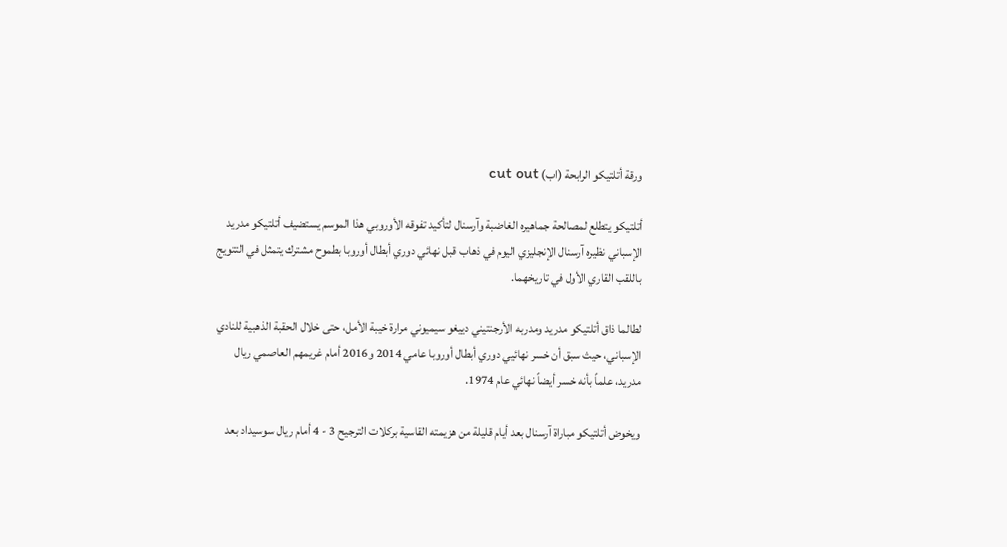ورقة أتلتيكو الرابحة (اب) cut out

أتلتيكو يتطلع لمصالحة جماهيره الغاضبة وآرسنال لتأكيد تفوقه الأوروبي هذا الموسم يستضيف أتلتيكو مدريد الإسباني نظيره آرسنال الإنجليزي اليوم في ذهاب قبل نهائي دوري أبطال أوروبا بطموح مشترك يتمثل في التتويج باللقب القاري الأول في تاريخهما.

لطالما ذاق أتلتيكو مدريد ومدربه الأرجنتيني دييغو سيميوني مرارة خيبة الأمل، حتى خلال الحقبة الذهبية للنادي الإسباني، حيث سبق أن خسر نهائيي دوري أبطال أوروبا عامي 2014 و2016 أمام غريمهم العاصمي ريال مدريد، علماً بأنه خسر أيضاً نهائي عام 1974.

ويخوض أتلتيكو مباراة آرسنال بعد أيام قليلة من هزيمته القاسية بركلات الترجيح 3 - 4 أمام ريال سوسيداد بعد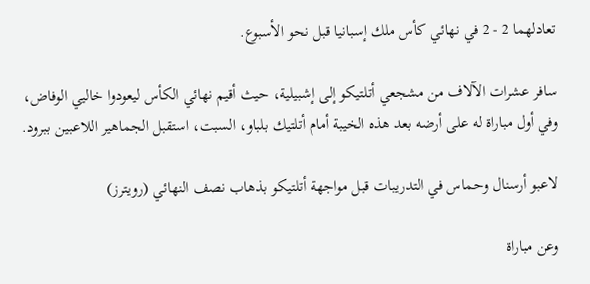تعادلهما 2 - 2 في نهائي كأس ملك إسبانيا قبل نحو الأسبوع.

سافر عشرات الآلاف من مشجعي أتلتيكو إلى إشبيلية، حيث أقيم نهائي الكأس ليعودوا خاليي الوفاض، وفي أول مباراة له على أرضه بعد هذه الخيبة أمام أتلتيك بلباو، السبت، استقبل الجماهير اللاعبين ببرود.

لاعبو أرسنال وحماس في التدريبات قبل مواجهة أتلتيكو بذهاب نصف النهائي (رويترز)

وعن مباراة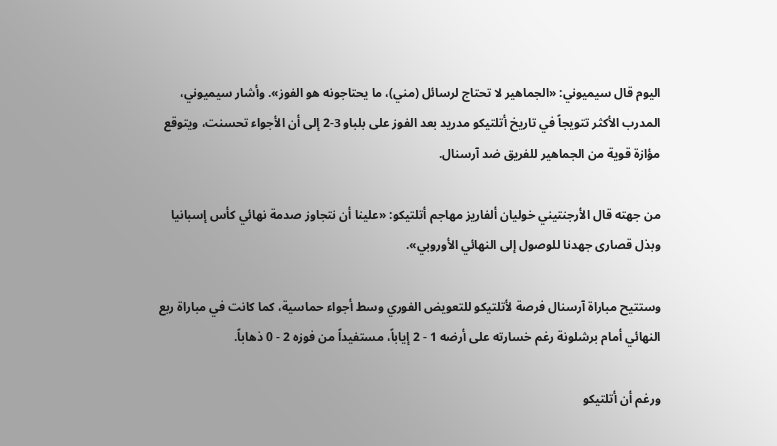اليوم قال سيميوني: «الجماهير لا تحتاج لرسائل (مني)، ما يحتاجونه هو الفوز». وأشار سيميوني، المدرب الأكثر تتويجاً في تاريخ أتلتيكو مدريد بعد الفوز على بلباو 3-2 إلى أن الأجواء تحسنت، ويتوقع مؤازة قوية من الجماهير للفريق ضد آرسنال.

من جهته قال الأرجنتيني خوليان ألفاريز مهاجم أتلتيكو: «علينا أن نتجاوز صدمة نهائي كأس إسبانيا وبذل قصارى جهدنا للوصول إلى النهائي الأوروبي».

وستتيح مباراة آرسنال فرصة لأتلتيكو للتعويض الفوري وسط أجواء حماسية، كما كانت في مباراة ربع النهائي أمام برشلونة رغم خسارته على أرضه 1 - 2 إياباً، مستفيداً من فوزه 2 - 0 ذهاباً.

ورغم أن أتلتيكو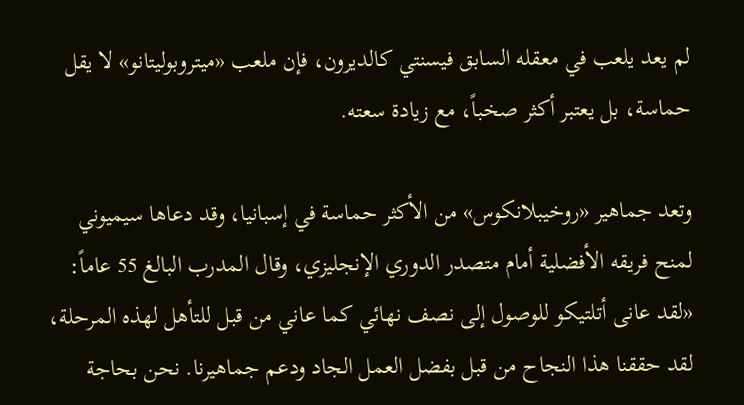لم يعد يلعب في معقله السابق فيسنتي كالديرون، فإن ملعب «ميتروبوليتانو» لا يقل حماسة، بل يعتبر أكثر صخباً، مع زيادة سعته.

وتعد جماهير «روخيبلانكوس» من الأكثر حماسة في إسبانيا، وقد دعاها سيميوني لمنح فريقه الأفضلية أمام متصدر الدوري الإنجليزي، وقال المدرب البالغ 55 عاماً: «لقد عانى أتلتيكو للوصول إلى نصف نهائي كما عاني من قبل للتأهل لهذه المرحلة، لقد حققنا هذا النجاح من قبل بفضل العمل الجاد ودعم جماهيرنا. نحن بحاجة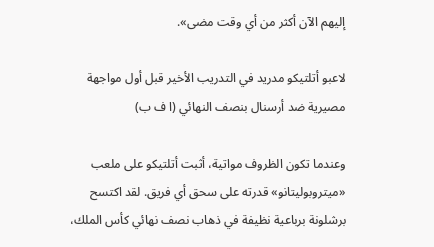إليهم الآن أكثر من أي وقت مضى».

لاعبو أتلتيكو مدريد في التدريب الأخير قبل أول مواجهة مصيرية ضد أرسنال بنصف النهائي (ا ف ب)

وعندما تكون الظروف مواتية، أثبت أتلتيكو على ملعب «ميتروبوليتانو» قدرته على سحق أي فريق. لقد اكتسح برشلونة برباعية نظيفة في ذهاب نصف نهائي كأس الملك،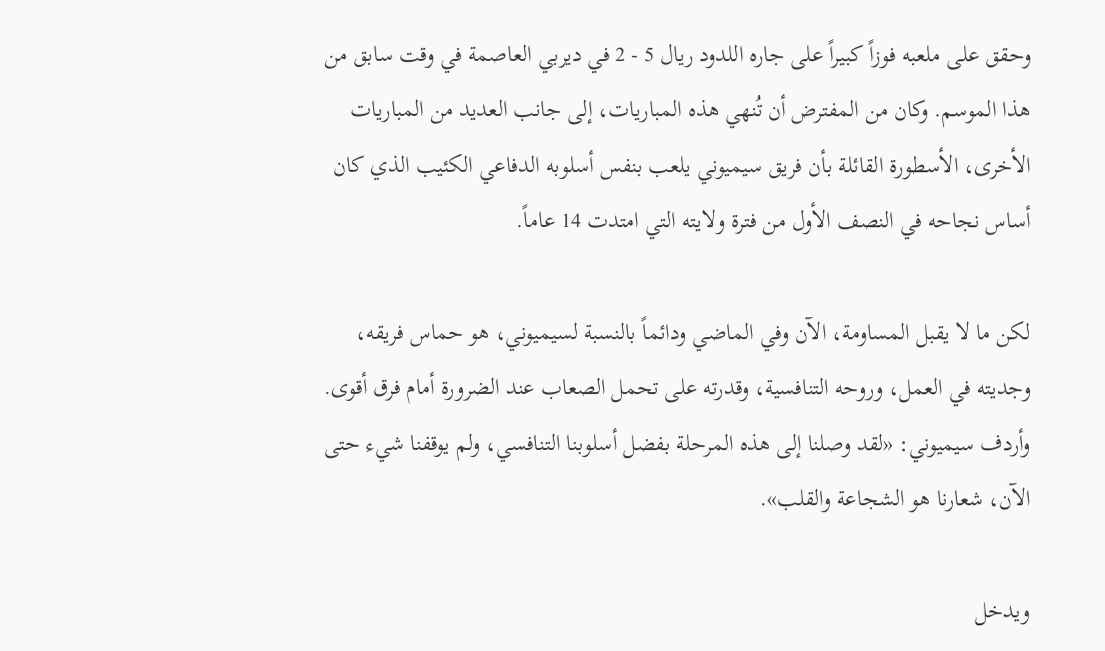وحقق على ملعبه فوزاً كبيراً على جاره اللدود ريال 5 - 2 في ديربي العاصمة في وقت سابق من هذا الموسم. وكان من المفترض أن تُنهي هذه المباريات، إلى جانب العديد من المباريات الأخرى، الأسطورة القائلة بأن فريق سيميوني يلعب بنفس أسلوبه الدفاعي الكئيب الذي كان أساس نجاحه في النصف الأول من فترة ولايته التي امتدت 14 عاماً.

لكن ما لا يقبل المساومة، الآن وفي الماضي ودائماً بالنسبة لسيميوني، هو حماس فريقه، وجديته في العمل، وروحه التنافسية، وقدرته على تحمل الصعاب عند الضرورة أمام فرق أقوى. وأردف سيميوني: «لقد وصلنا إلى هذه المرحلة بفضل أسلوبنا التنافسي، ولم يوقفنا شيء حتى الآن، شعارنا هو الشجاعة والقلب».

ويدخل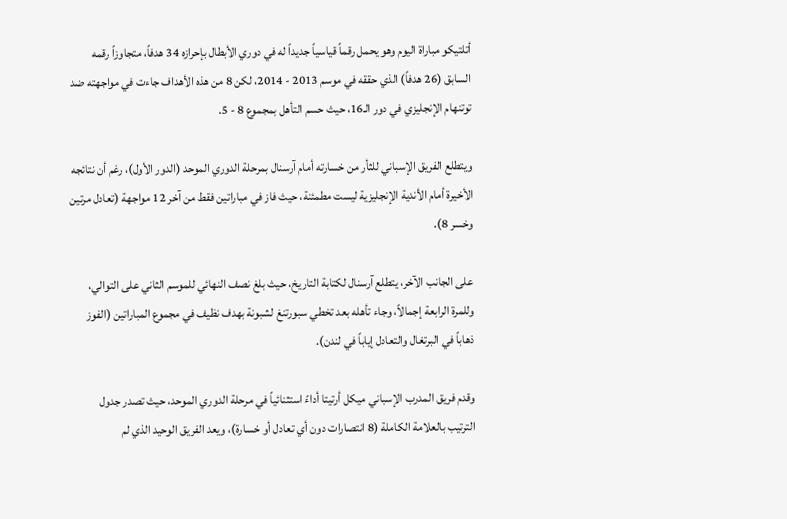أتلتيكو مباراة اليوم وهو يحمل رقماً قياسياً جديداً له في دوري الأبطال بإحرازه 34 هدفاً، متجاوزاً رقمه السابق (26 هدفاً) الذي حققه في موسم 2013 - 2014، لكن 8 من هذه الأهداف جاءت في مواجهته ضد توتنهام الإنجليزي في دور الـ16، حيث حسم التأهل بمجموع 8 - 5.

ويتطلع الفريق الإسباني للثأر من خسارته أمام آرسنال بمرحلة الدوري الموحد (الدور الأول)، رغم أن نتائجه الأخيرة أمام الأندية الإنجليزية ليست مطمئنة، حيث فاز في مباراتين فقط من آخر 12 مواجهة (تعادل مرتين وخسر 8).

على الجانب الآخر، يتطلع آرسنال لكتابة التاريخ، حيث بلغ نصف النهائي للموسم الثاني على التوالي، وللمرة الرابعة إجمالاً، وجاء تأهله بعد تخطي سبورتنغ لشبونة بهدف نظيف في مجموع المباراتين (الفوز ذهاباً في البرتغال والتعادل إياباً في لندن).

وقدم فريق المدرب الإسباني ميكل أرتيتا أداءً استثنائياً في مرحلة الدوري الموحد، حيث تصدر جدول الترتيب بالعلامة الكاملة (8 انتصارات دون أي تعادل أو خسارة)، ويعد الفريق الوحيد الذي لم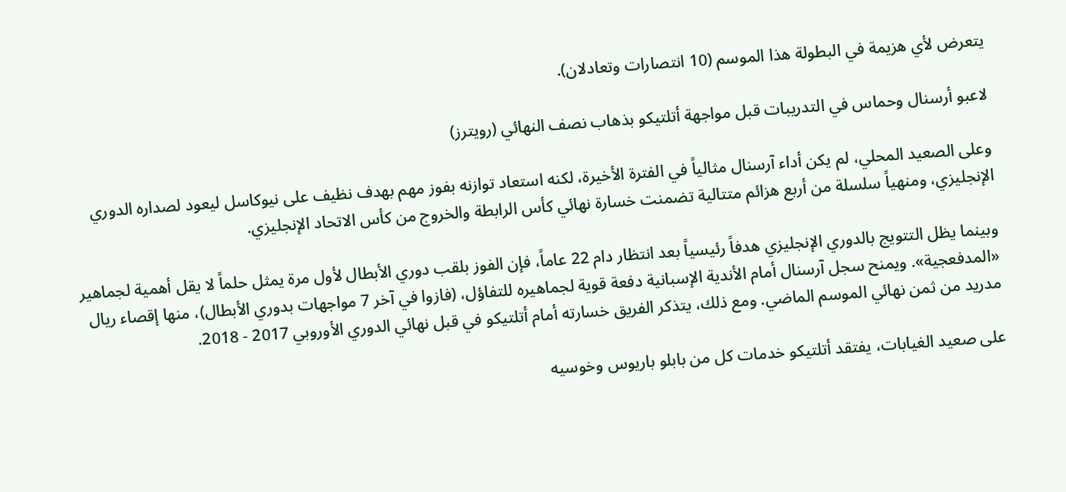يتعرض لأي هزيمة في البطولة هذا الموسم (10 انتصارات وتعادلان).

لاعبو أرسنال وحماس في التدريبات قبل مواجهة أتلتيكو بذهاب نصف النهائي (رويترز)

وعلى الصعيد المحلي، لم يكن أداء آرسنال مثالياً في الفترة الأخيرة، لكنه استعاد توازنه بفوز مهم بهدف نظيف على نيوكاسل ليعود لصداره الدوري الإنجليزي، ومنهياً سلسلة من أربع هزائم متتالية تضمنت خسارة نهائي كأس الرابطة والخروج من كأس الاتحاد الإنجليزي.

وبينما يظل التتويج بالدوري الإنجليزي هدفاً رئيسياً بعد انتظار دام 22 عاماً، فإن الفوز بلقب دوري الأبطال لأول مرة يمثل حلماً لا يقل أهمية لجماهير «المدفعجية». ويمنح سجل آرسنال أمام الأندية الإسبانية دفعة قوية لجماهيره للتفاؤل، (فازوا في آخر 7 مواجهات بدوري الأبطال)، منها إقصاء ريال مدريد من ثمن نهائي الموسم الماضي. ومع ذلك، يتذكر الفريق خسارته أمام أتلتيكو في قبل نهائي الدوري الأوروبي 2017 - 2018.

على صعيد الغيابات، يفتقد أتلتيكو خدمات كل من بابلو باريوس وخوسيه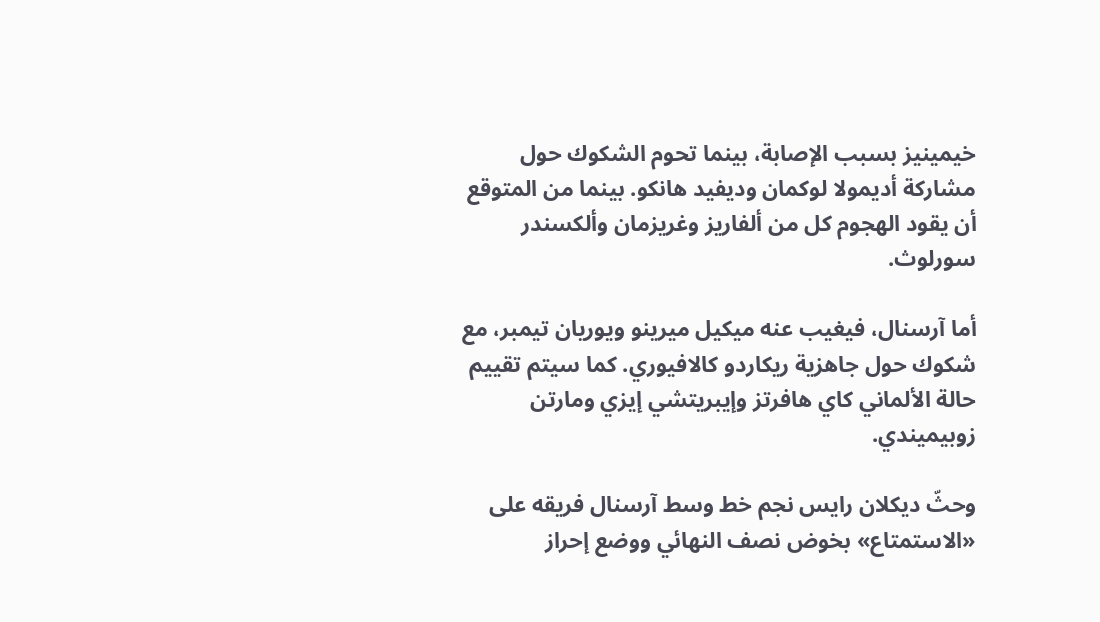خيمينيز بسبب الإصابة، بينما تحوم الشكوك حول مشاركة أديمولا لوكمان وديفيد هانكو. بينما من المتوقع أن يقود الهجوم كل من ألفاريز وغريزمان وألكسندر سورلوث.

أما آرسنال، فيغيب عنه ميكيل ميرينو ويوريان تيمبر، مع شكوك حول جاهزية ريكاردو كالافيوري. كما سيتم تقييم حالة الألماني كاي هافرتز وإيبريتشي إيزي ومارتن زوبيميندي.

وحثّ ديكلان رايس نجم خط وسط آرسنال فريقه على «الاستمتاع» بخوض نصف النهائي ووضع إحراز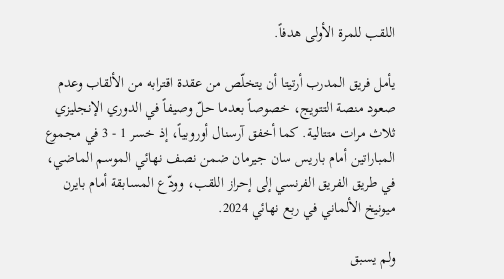اللقب للمرة الأولى هدفاً.

يأمل فريق المدرب أرتيتا أن يتخلّص من عقدة اقترابه من الألقاب وعدم صعود منصة التتويج، خصوصاً بعدما حلّ وصيفاً في الدوري الإنجليزي ثلاث مرات متتالية. كما أخفق آرسنال أوروبياً، إذ خسر 1 - 3 في مجموع المباراتين أمام باريس سان جيرمان ضمن نصف نهائي الموسم الماضي، في طريق الفريق الفرنسي إلى إحراز اللقب، وودّع المسابقة أمام بايرن ميونيخ الألماني في ربع نهائي 2024.

ولم يسبق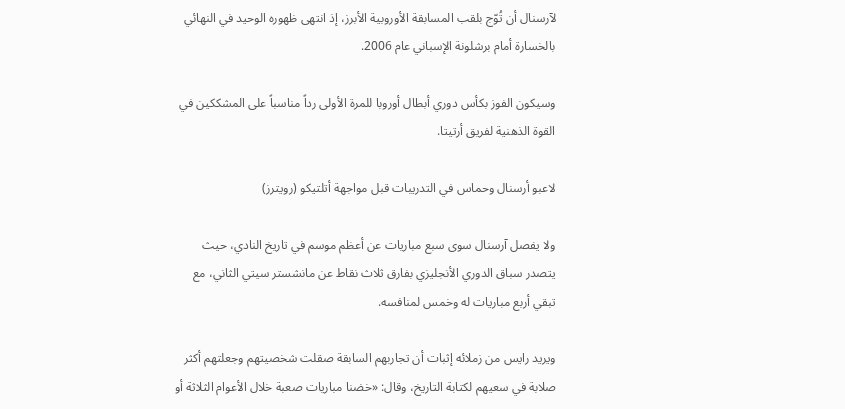لآرسنال أن تُوّج بلقب المسابقة الأوروبية الأبرز، إذ انتهى ظهوره الوحيد في النهائي بالخسارة أمام برشلونة الإسباني عام 2006.

وسيكون الفوز بكأس دوري أبطال أوروبا للمرة الأولى رداً مناسباً على المشككين في القوة الذهنية لفريق أرتيتا.

لاعبو أرسنال وحماس في التدريبات قبل مواجهة أتلتيكو (رويترز)

ولا يفصل آرسنال سوى سبع مباريات عن أعظم موسم في تاريخ النادي، حيث يتصدر سباق الدوري الأنجليزي بفارق ثلاث نقاط عن مانشستر سيتي الثاني، مع تبقي أربع مباريات له وخمس لمنافسه.

ويريد رايس من زملائه إثبات أن تجاربهم السابقة صقلت شخصيتهم وجعلتهم أكثر صلابة في سعيهم لكتابة التاريخ، وقال: «خضنا مباريات صعبة خلال الأعوام الثلاثة أو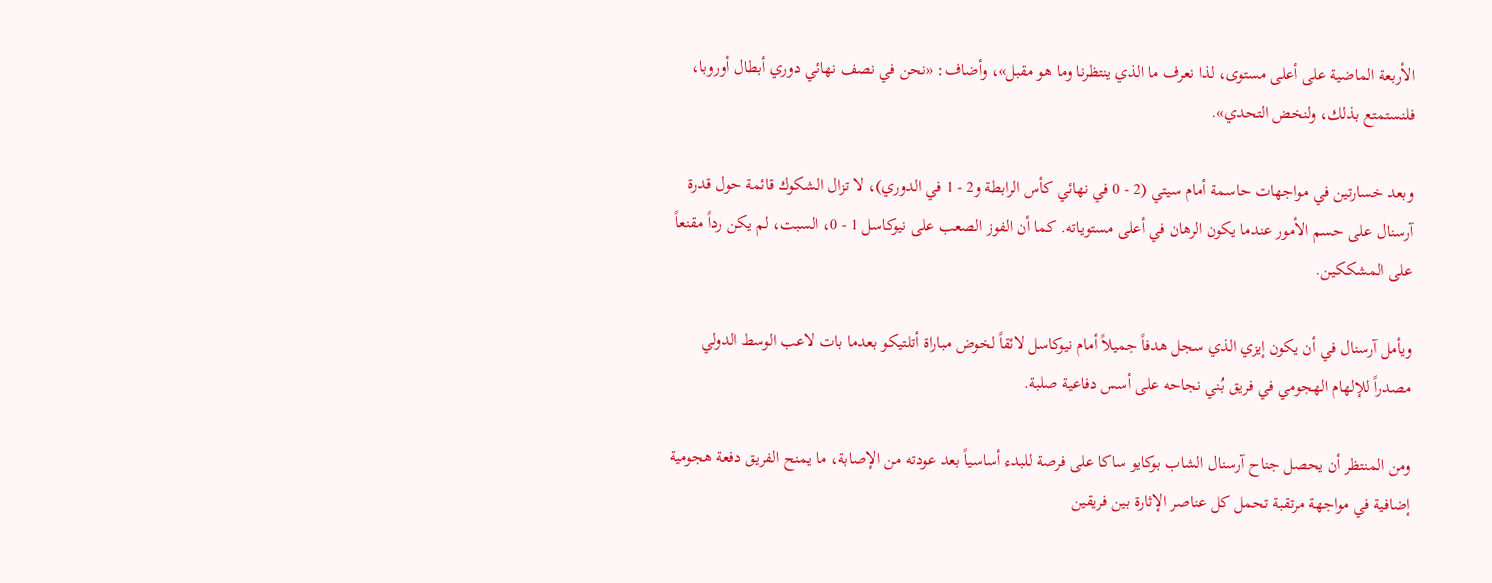الأربعة الماضية على أعلى مستوى، لذا نعرف ما الذي ينتظرنا وما هو مقبل»، وأضاف: «نحن في نصف نهائي دوري أبطال أوروبا، فلنستمتع بذلك، ولنخض التحدي».

وبعد خسارتين في مواجهات حاسمة أمام سيتي (2 - 0 في نهائي كأس الرابطة و2 - 1 في الدوري)، لا تزال الشكوك قائمة حول قدرة آرسنال على حسم الأمور عندما يكون الرهان في أعلى مستوياته. كما أن الفوز الصعب على نيوكاسل 1 - 0، السبت، لم يكن رداً مقنعاً على المشككين.

ويأمل آرسنال في أن يكون إيزي الذي سجل هدفاً جميلاً أمام نيوكاسل لائقاً لخوض مباراة أتلتيكو بعدما بات لاعب الوسط الدولي مصدراً للإلهام الهجومي في فريق بُني نجاحه على أسس دفاعية صلبة.

ومن المنتظر أن يحصل جناح آرسنال الشاب بوكايو ساكا على فرصة للبدء أساسياً بعد عودته من الإصابة، ما يمنح الفريق دفعة هجومية إضافية في مواجهة مرتقبة تحمل كل عناصر الإثارة بين فريقين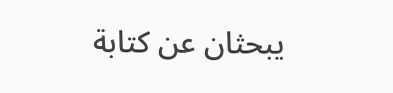يبحثان عن كتابة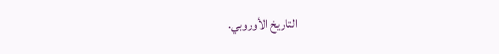التاريخ الأوروبي.